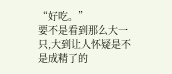“好吃。”
要不是看到那么大一只,大到让人怀疑是不是成精了的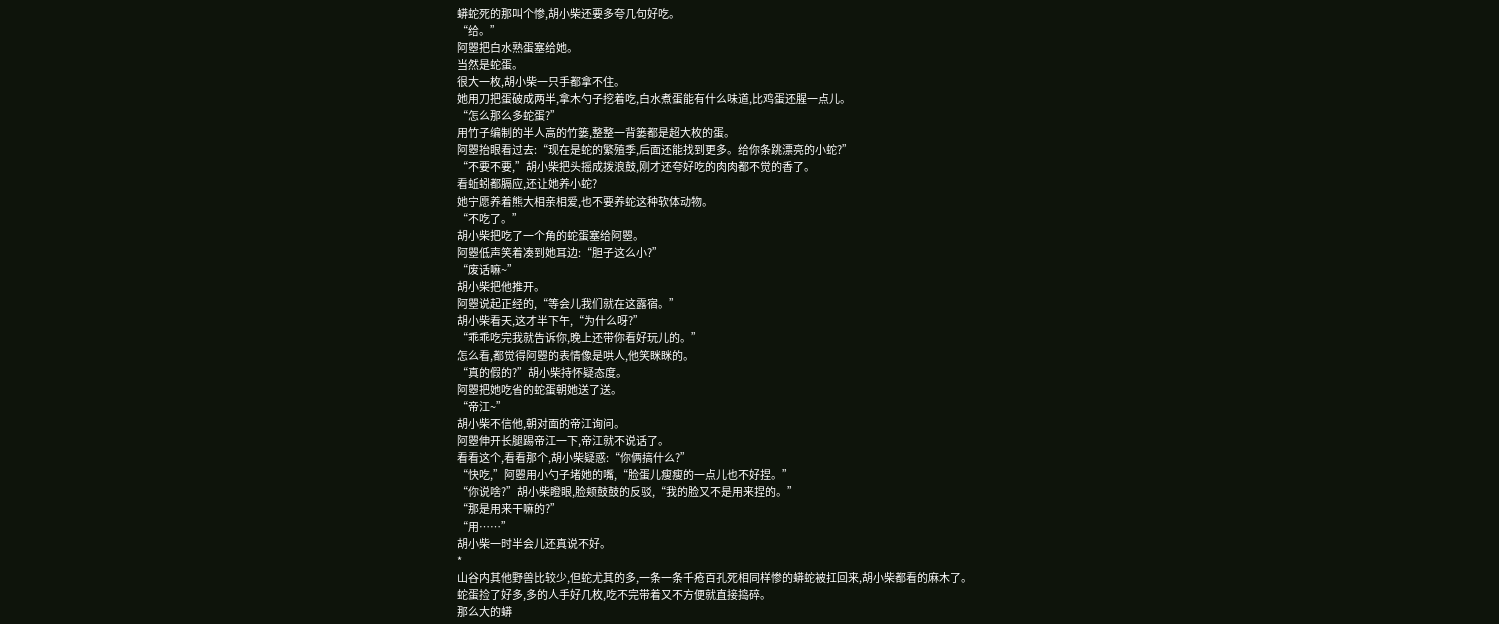蟒蛇死的那叫个惨,胡小柴还要多夸几句好吃。
“给。”
阿瞾把白水熟蛋塞给她。
当然是蛇蛋。
很大一枚,胡小柴一只手都拿不住。
她用刀把蛋破成两半,拿木勺子挖着吃,白水煮蛋能有什么味道,比鸡蛋还腥一点儿。
“怎么那么多蛇蛋?”
用竹子编制的半人高的竹篓,整整一背篓都是超大枚的蛋。
阿瞾抬眼看过去:“现在是蛇的繁殖季,后面还能找到更多。给你条跳漂亮的小蛇?”
“不要不要,”胡小柴把头摇成拨浪鼓,刚才还夸好吃的肉肉都不觉的香了。
看蚯蚓都膈应,还让她养小蛇?
她宁愿养着熊大相亲相爱,也不要养蛇这种软体动物。
“不吃了。”
胡小柴把吃了一个角的蛇蛋塞给阿瞾。
阿瞾低声笑着凑到她耳边:“胆子这么小?”
“废话嘛~”
胡小柴把他推开。
阿瞾说起正经的,“等会儿我们就在这露宿。”
胡小柴看天,这才半下午,“为什么呀?”
“乖乖吃完我就告诉你,晚上还带你看好玩儿的。”
怎么看,都觉得阿瞾的表情像是哄人,他笑眯眯的。
“真的假的?”胡小柴持怀疑态度。
阿瞾把她吃省的蛇蛋朝她送了送。
“帝江~”
胡小柴不信他,朝对面的帝江询问。
阿瞾伸开长腿踢帝江一下,帝江就不说话了。
看看这个,看看那个,胡小柴疑惑:“你俩搞什么?”
“快吃,”阿瞾用小勺子堵她的嘴,“脸蛋儿瘦瘦的一点儿也不好捏。”
“你说啥?”胡小柴瞪眼,脸颊鼓鼓的反驳,“我的脸又不是用来捏的。”
“那是用来干嘛的?”
“用……”
胡小柴一时半会儿还真说不好。
*
山谷内其他野兽比较少,但蛇尤其的多,一条一条千疮百孔死相同样惨的蟒蛇被扛回来,胡小柴都看的麻木了。
蛇蛋捡了好多,多的人手好几枚,吃不完带着又不方便就直接捣碎。
那么大的蟒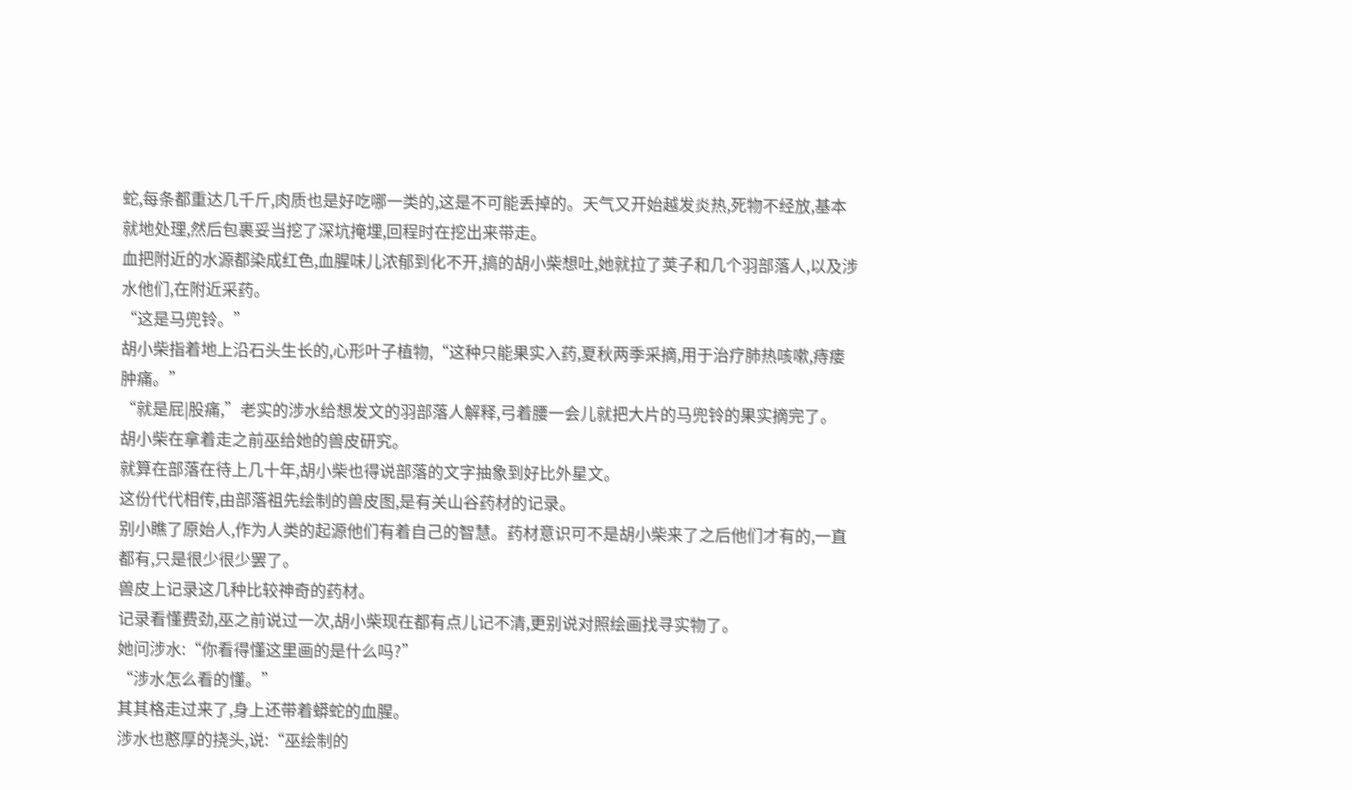蛇,每条都重达几千斤,肉质也是好吃哪一类的,这是不可能丢掉的。天气又开始越发炎热,死物不经放,基本就地处理,然后包裹妥当挖了深坑掩埋,回程时在挖出来带走。
血把附近的水源都染成红色,血腥味儿浓郁到化不开,搞的胡小柴想吐,她就拉了荚子和几个羽部落人,以及涉水他们,在附近采药。
“这是马兜铃。”
胡小柴指着地上沿石头生长的,心形叶子植物,“这种只能果实入药,夏秋两季采摘,用于治疗肺热咳嗽,痔瘘肿痛。”
“就是屁|股痛,”老实的涉水给想发文的羽部落人解释,弓着腰一会儿就把大片的马兜铃的果实摘完了。
胡小柴在拿着走之前巫给她的兽皮研究。
就算在部落在待上几十年,胡小柴也得说部落的文字抽象到好比外星文。
这份代代相传,由部落祖先绘制的兽皮图,是有关山谷药材的记录。
别小瞧了原始人,作为人类的起源他们有着自己的智慧。药材意识可不是胡小柴来了之后他们才有的,一直都有,只是很少很少罢了。
兽皮上记录这几种比较神奇的药材。
记录看懂费劲,巫之前说过一次,胡小柴现在都有点儿记不清,更别说对照绘画找寻实物了。
她问涉水:“你看得懂这里画的是什么吗?”
“涉水怎么看的懂。”
其其格走过来了,身上还带着蟒蛇的血腥。
涉水也憨厚的挠头,说:“巫绘制的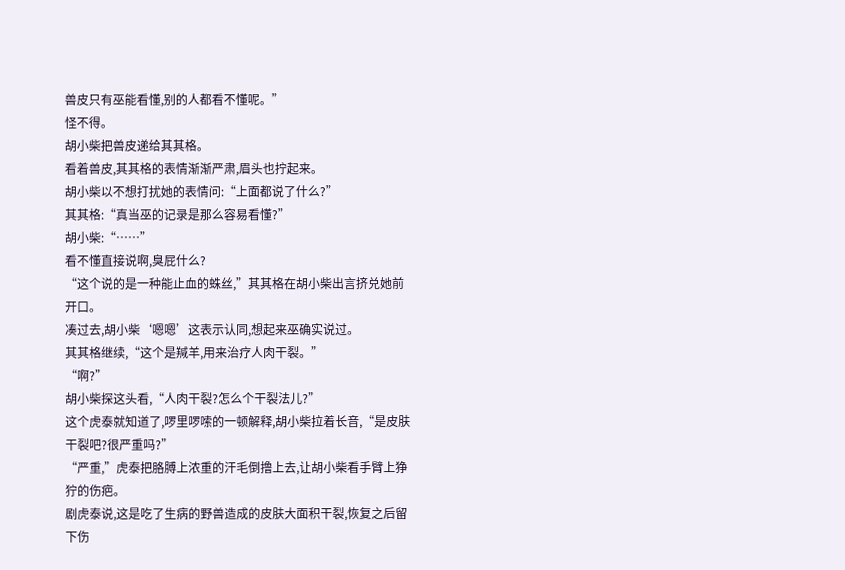兽皮只有巫能看懂,别的人都看不懂呢。”
怪不得。
胡小柴把兽皮递给其其格。
看着兽皮,其其格的表情渐渐严肃,眉头也拧起来。
胡小柴以不想打扰她的表情问:“上面都说了什么?”
其其格:“真当巫的记录是那么容易看懂?”
胡小柴:“……”
看不懂直接说啊,臭屁什么?
“这个说的是一种能止血的蛛丝,”其其格在胡小柴出言挤兑她前开口。
凑过去,胡小柴‘嗯嗯’这表示认同,想起来巫确实说过。
其其格继续,“这个是羬羊,用来治疗人肉干裂。”
“啊?”
胡小柴探这头看,“人肉干裂?怎么个干裂法儿?”
这个虎泰就知道了,啰里啰嗦的一顿解释,胡小柴拉着长音,“是皮肤干裂吧?很严重吗?”
“严重,”虎泰把胳膊上浓重的汗毛倒撸上去,让胡小柴看手臂上狰狞的伤疤。
剧虎泰说,这是吃了生病的野兽造成的皮肤大面积干裂,恢复之后留下伤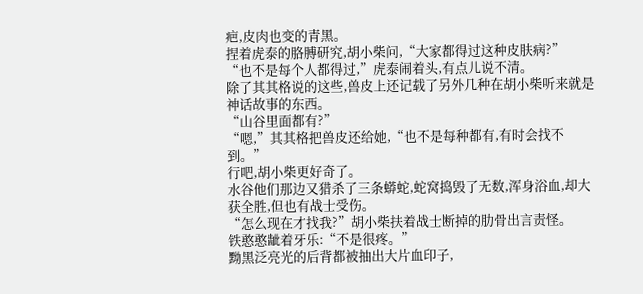疤,皮肉也变的青黑。
捏着虎泰的胳膊研究,胡小柴问,“大家都得过这种皮肤病?”
“也不是每个人都得过,”虎泰闹着头,有点儿说不清。
除了其其格说的这些,兽皮上还记载了另外几种在胡小柴听来就是神话故事的东西。
“山谷里面都有?”
“嗯,”其其格把兽皮还给她,“也不是每种都有,有时会找不到。”
行吧,胡小柴更好奇了。
水谷他们那边又猎杀了三条蟒蛇,蛇窝捣毁了无数,浑身浴血,却大获全胜,但也有战士受伤。
“怎么现在才找我?”胡小柴扶着战士断掉的肋骨出言责怪。
铁憨憨龇着牙乐:“不是很疼。”
黝黑泛亮光的后背都被抽出大片血印子,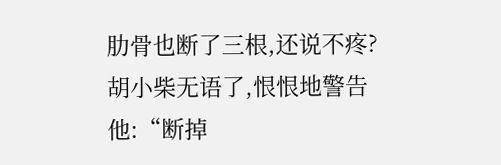肋骨也断了三根,还说不疼?
胡小柴无语了,恨恨地警告他:“断掉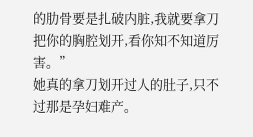的肋骨要是扎破内脏,我就要拿刀把你的胸腔划开,看你知不知道厉害。”
她真的拿刀划开过人的肚子,只不过那是孕妇难产。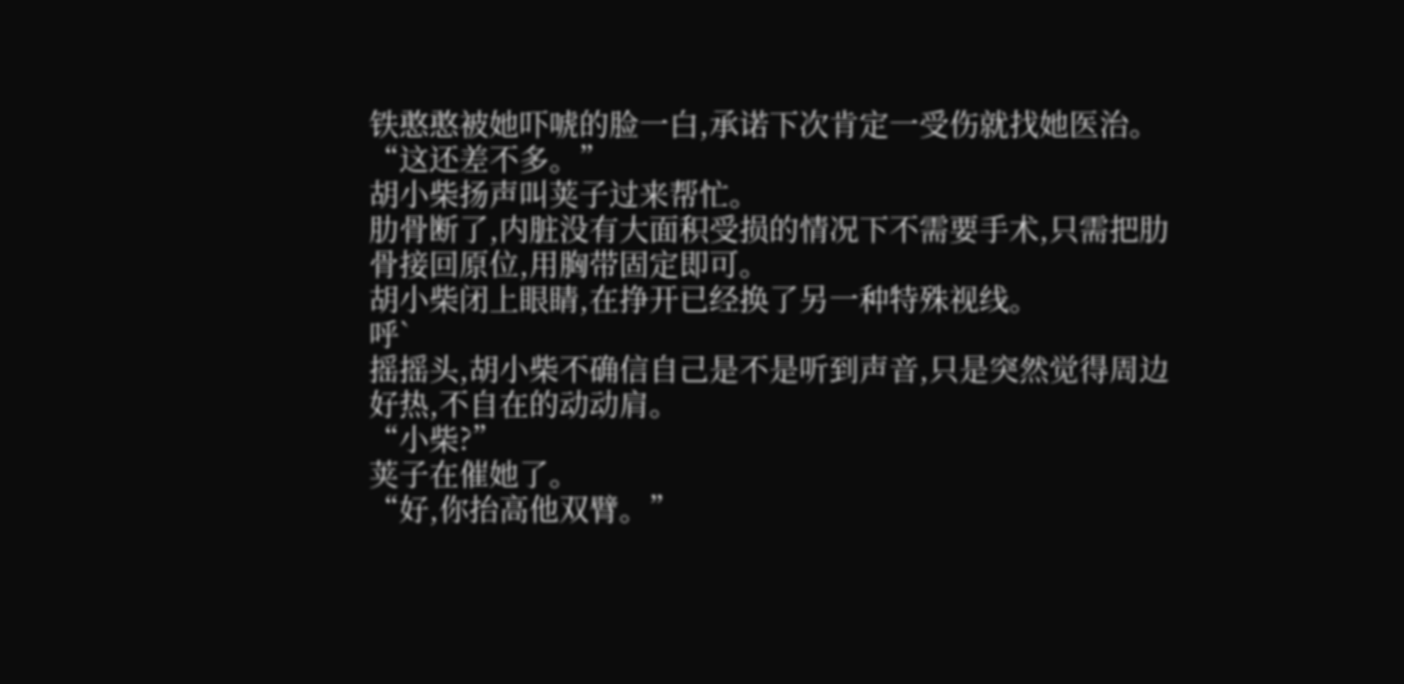铁憨憨被她吓唬的脸一白,承诺下次肯定一受伤就找她医治。
“这还差不多。”
胡小柴扬声叫荚子过来帮忙。
肋骨断了,内脏没有大面积受损的情况下不需要手术,只需把肋骨接回原位,用胸带固定即可。
胡小柴闭上眼睛,在挣开已经换了另一种特殊视线。
呼`
摇摇头,胡小柴不确信自己是不是听到声音,只是突然觉得周边好热,不自在的动动肩。
“小柴?”
荚子在催她了。
“好,你抬高他双臂。”